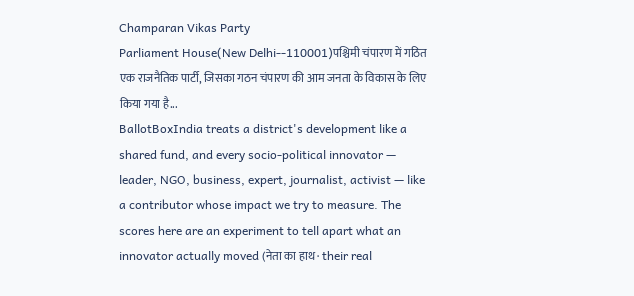Champaran Vikas Party
Parliament House(New Delhi--110001)पश्चिमी चंपारण में गठित एक राजनैतिक पार्टी, जिसका गठन चंपारण की आम जनता के विकास के लिए किया गया है...
BallotBoxIndia treats a district's development like a shared fund, and every socio-political innovator — leader, NGO, business, expert, journalist, activist — like a contributor whose impact we try to measure. The scores here are an experiment to tell apart what an innovator actually moved (नेता का हाथ · their real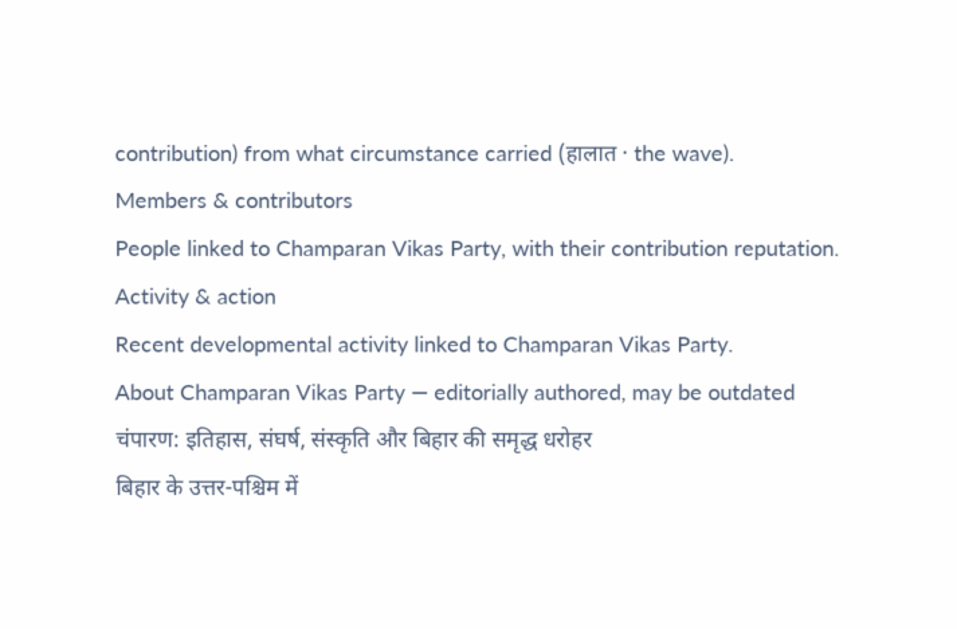contribution) from what circumstance carried (हालात · the wave).
Members & contributors
People linked to Champaran Vikas Party, with their contribution reputation.
Activity & action
Recent developmental activity linked to Champaran Vikas Party.
About Champaran Vikas Party — editorially authored, may be outdated
चंपारण: इतिहास, संघर्ष, संस्कृति और बिहार की समृद्ध धरोहर
बिहार के उत्तर-पश्चिम में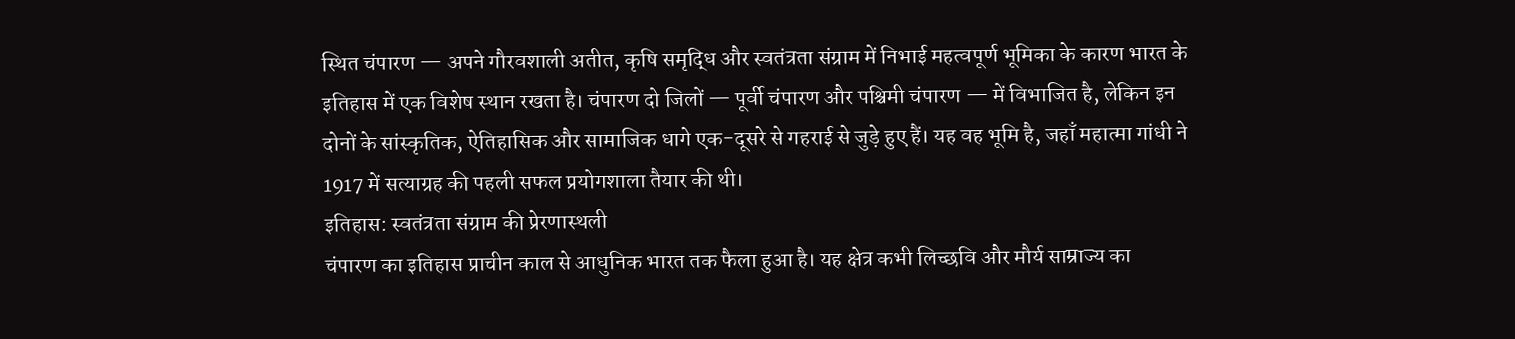स्थित चंपारण — अपने गौरवशाली अतीत, कृषि समृद्धि और स्वतंत्रता संग्राम में निभाई महत्वपूर्ण भूमिका के कारण भारत के इतिहास में एक विशेष स्थान रखता है। चंपारण दो जिलों — पूर्वी चंपारण और पश्चिमी चंपारण — में विभाजित है, लेकिन इन दोनों के सांस्कृतिक, ऐतिहासिक और सामाजिक धागे एक-दूसरे से गहराई से जुड़े हुए हैं। यह वह भूमि है, जहाँ महात्मा गांधी ने 1917 में सत्याग्रह की पहली सफल प्रयोगशाला तैयार की थी।
इतिहास: स्वतंत्रता संग्राम की प्रेरणास्थली
चंपारण का इतिहास प्राचीन काल से आधुनिक भारत तक फैला हुआ है। यह क्षेत्र कभी लिच्छवि और मौर्य साम्राज्य का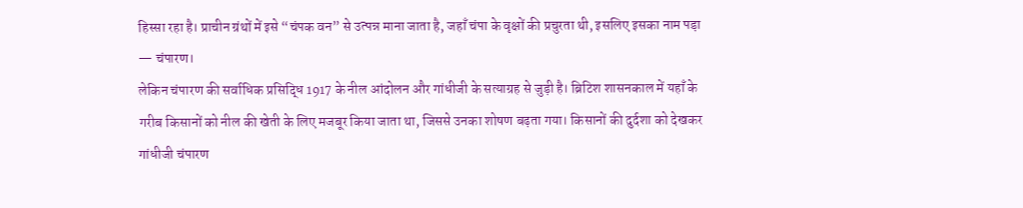हिस्सा रहा है। प्राचीन ग्रंथों में इसे “चंपक वन” से उत्पन्न माना जाता है, जहाँ चंपा के वृक्षों की प्रचुरता थी, इसलिए इसका नाम पड़ा — चंपारण।
लेकिन चंपारण की सर्वाधिक प्रसिद्धि 1917 के नील आंदोलन और गांधीजी के सत्याग्रह से जुड़ी है। ब्रिटिश शासनकाल में यहाँ के गरीब किसानों को नील की खेती के लिए मजबूर किया जाता था, जिससे उनका शोषण बढ़ता गया। किसानों की दुर्दशा को देखकर गांधीजी चंपारण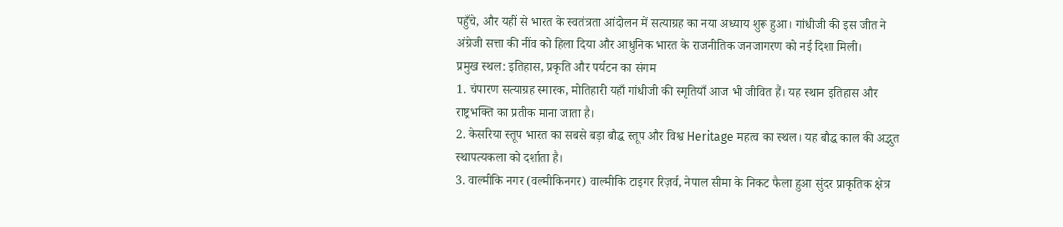पहुँचे, और यहीं से भारत के स्वतंत्रता आंदोलन में सत्याग्रह का नया अध्याय शुरू हुआ। गांधीजी की इस जीत ने अंग्रेजी सत्ता की नींव को हिला दिया और आधुनिक भारत के राजनीतिक जनजागरण को नई दिशा मिली।
प्रमुख स्थल: इतिहास, प्रकृति और पर्यटन का संगम
1. चंपारण सत्याग्रह स्मारक, मोतिहारी यहाँ गांधीजी की स्मृतियाँ आज भी जीवित हैं। यह स्थान इतिहास और राष्ट्रभक्ति का प्रतीक माना जाता है।
2. केसरिया स्तूप भारत का सबसे बड़ा बौद्ध स्तूप और विश्व Heritage महत्व का स्थल। यह बौद्ध काल की अद्भुत स्थापत्यकला को दर्शाता है।
3. वाल्मीकि नगर (वल्मीकिनगर) वाल्मीकि टाइगर रिज़र्व, नेपाल सीमा के निकट फैला हुआ सुंदर प्राकृतिक क्षेत्र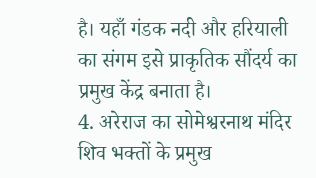है। यहाँ गंडक नदी और हरियाली का संगम इसे प्राकृतिक सौंदर्य का प्रमुख केंद्र बनाता है।
4. अरेराज का सोमेश्वरनाथ मंदिर शिव भक्तों के प्रमुख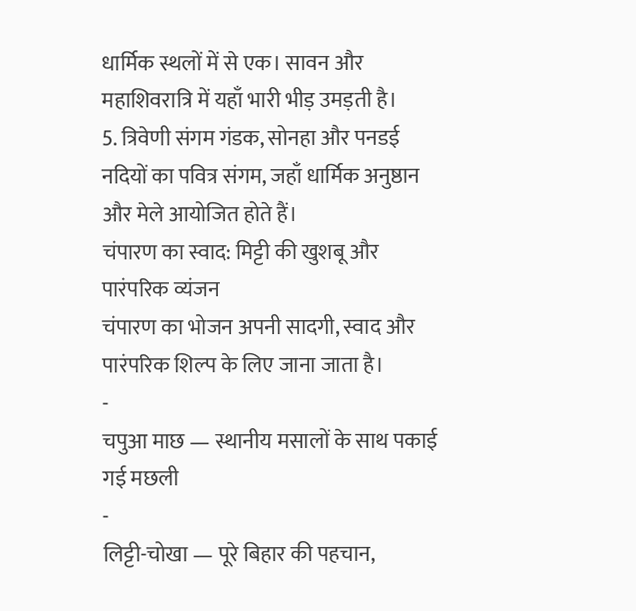धार्मिक स्थलों में से एक। सावन और महाशिवरात्रि में यहाँ भारी भीड़ उमड़ती है।
5. त्रिवेणी संगम गंडक, सोनहा और पनडई नदियों का पवित्र संगम, जहाँ धार्मिक अनुष्ठान और मेले आयोजित होते हैं।
चंपारण का स्वाद: मिट्टी की खुशबू और पारंपरिक व्यंजन
चंपारण का भोजन अपनी सादगी, स्वाद और पारंपरिक शिल्प के लिए जाना जाता है।
-
चपुआ माछ — स्थानीय मसालों के साथ पकाई गई मछली
-
लिट्टी-चोखा — पूरे बिहार की पहचान,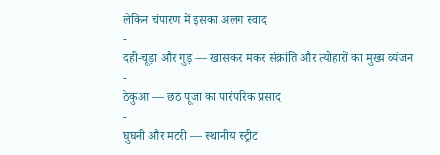लेकिन चंपारण में इसका अलग स्वाद
-
दही-चूड़ा और गुड़ — खासकर मकर संक्रांति और त्योहारों का मुख्य व्यंजन
-
ठेकुआ — छठ पूजा का पारंपरिक प्रसाद
-
घुघनी और मटरी — स्थानीय स्ट्रीट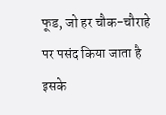फूड, जो हर चौक-चौराहे पर पसंद किया जाता है
इसके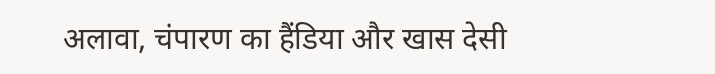अलावा, चंपारण का हैंडिया और खास देसी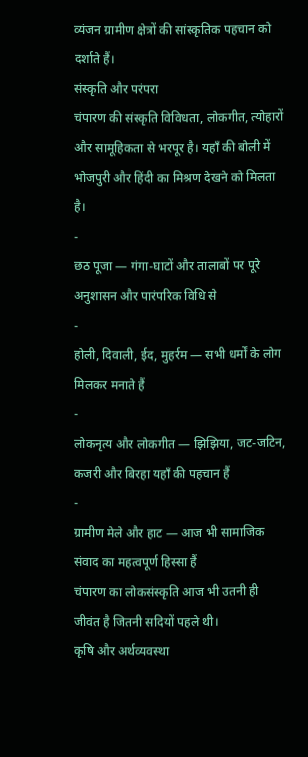व्यंजन ग्रामीण क्षेत्रों की सांस्कृतिक पहचान को दर्शाते हैं।
संस्कृति और परंपरा
चंपारण की संस्कृति विविधता, लोकगीत, त्योहारों और सामूहिकता से भरपूर है। यहाँ की बोली में भोजपुरी और हिंदी का मिश्रण देखने को मिलता है।
-
छठ पूजा — गंगा-घाटों और तालाबों पर पूरे अनुशासन और पारंपरिक विधि से
-
होली, दिवाली, ईद, मुहर्रम — सभी धर्मों के लोग मिलकर मनाते हैं
-
लोकनृत्य और लोकगीत — झिझिया, जट-जटिन, कजरी और बिरहा यहाँ की पहचान हैं
-
ग्रामीण मेले और हाट — आज भी सामाजिक संवाद का महत्वपूर्ण हिस्सा हैं
चंपारण का लोकसंस्कृति आज भी उतनी ही जीवंत है जितनी सदियों पहले थी।
कृषि और अर्थव्यवस्था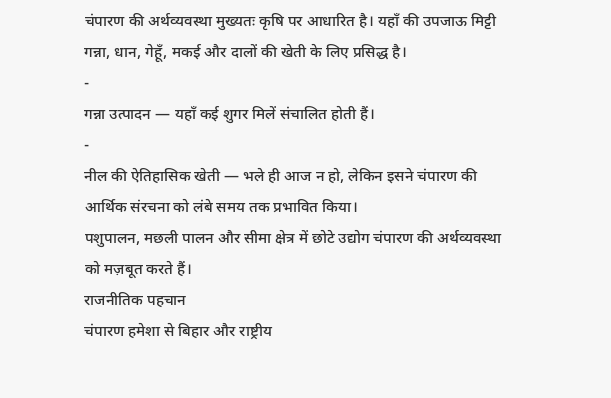चंपारण की अर्थव्यवस्था मुख्यतः कृषि पर आधारित है। यहाँ की उपजाऊ मिट्टी गन्ना, धान, गेहूँ, मकई और दालों की खेती के लिए प्रसिद्ध है।
-
गन्ना उत्पादन — यहाँ कई शुगर मिलें संचालित होती हैं।
-
नील की ऐतिहासिक खेती — भले ही आज न हो, लेकिन इसने चंपारण की आर्थिक संरचना को लंबे समय तक प्रभावित किया।
पशुपालन, मछली पालन और सीमा क्षेत्र में छोटे उद्योग चंपारण की अर्थव्यवस्था को मज़बूत करते हैं।
राजनीतिक पहचान
चंपारण हमेशा से बिहार और राष्ट्रीय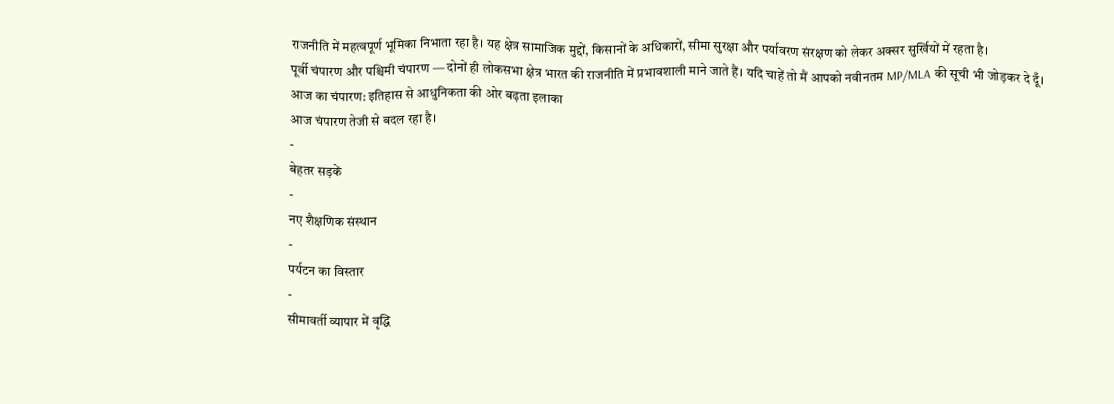राजनीति में महत्वपूर्ण भूमिका निभाता रहा है। यह क्षेत्र सामाजिक मुद्दों, किसानों के अधिकारों, सीमा सुरक्षा और पर्यावरण संरक्षण को लेकर अक्सर सुर्खियों में रहता है।
पूर्वी चंपारण और पश्चिमी चंपारण — दोनों ही लोकसभा क्षेत्र भारत की राजनीति में प्रभावशाली माने जाते हैं। यदि चाहें तो मैं आपको नवीनतम MP/MLA की सूची भी जोड़कर दे दूँ।
आज का चंपारण: इतिहास से आधुनिकता की ओर बढ़ता इलाका
आज चंपारण तेजी से बदल रहा है।
-
बेहतर सड़कें
-
नए शैक्षणिक संस्थान
-
पर्यटन का विस्तार
-
सीमावर्ती व्यापार में वृद्धि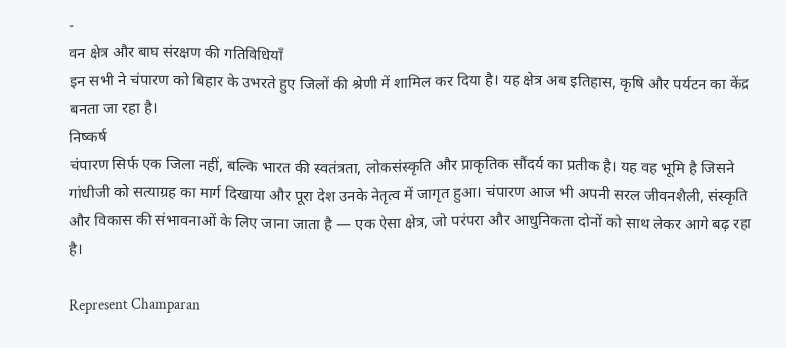-
वन क्षेत्र और बाघ संरक्षण की गतिविधियाँ
इन सभी ने चंपारण को बिहार के उभरते हुए जिलों की श्रेणी में शामिल कर दिया है। यह क्षेत्र अब इतिहास, कृषि और पर्यटन का केंद्र बनता जा रहा है।
निष्कर्ष
चंपारण सिर्फ एक जिला नहीं, बल्कि भारत की स्वतंत्रता, लोकसंस्कृति और प्राकृतिक सौंदर्य का प्रतीक है। यह वह भूमि है जिसने गांधीजी को सत्याग्रह का मार्ग दिखाया और पूरा देश उनके नेतृत्व में जागृत हुआ। चंपारण आज भी अपनी सरल जीवनशैली, संस्कृति और विकास की संभावनाओं के लिए जाना जाता है — एक ऐसा क्षेत्र, जो परंपरा और आधुनिकता दोनों को साथ लेकर आगे बढ़ रहा है।

Represent Champaran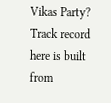Vikas Party?
Track record here is built from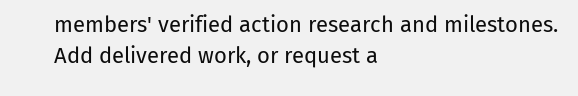members' verified action research and milestones. Add delivered work, or request a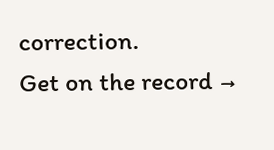correction.
Get on the record →